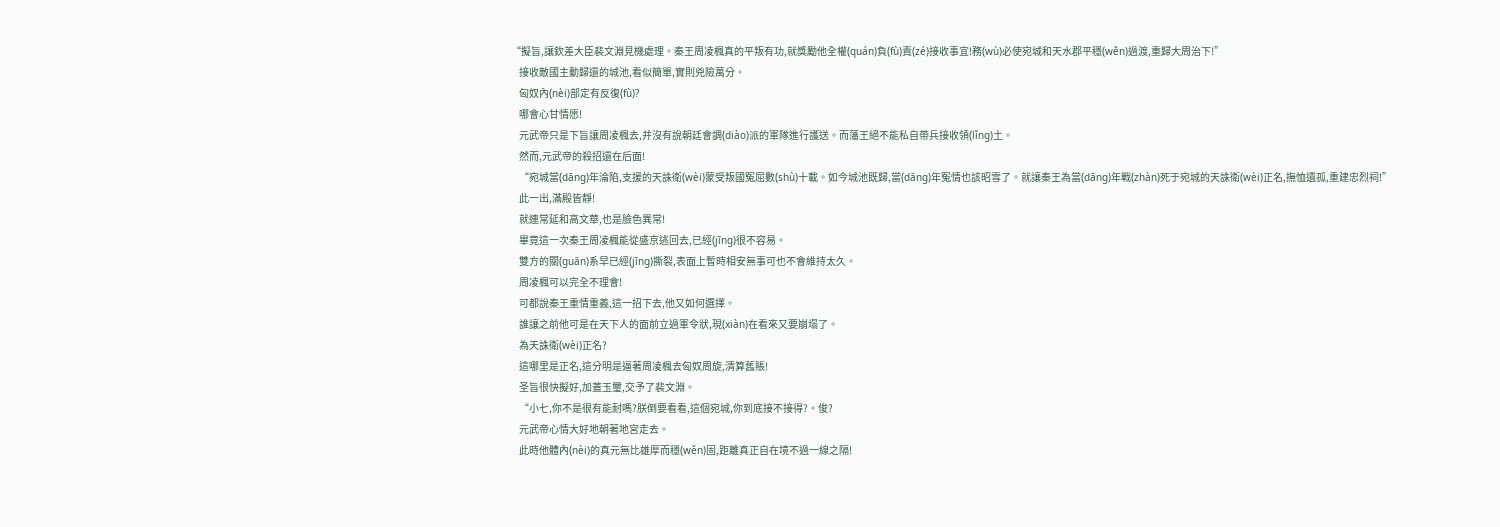“擬旨,讓欽差大臣裴文淵見機處理。秦王周凌楓真的平叛有功,就獎勵他全權(quán)負(fù)責(zé)接收事宜!務(wù)必使宛城和天水郡平穩(wěn)過渡,重歸大周治下!”
    接收敵國主動歸還的城池,看似簡單,實則兇險萬分。
    匈奴內(nèi)部定有反復(fù)?
    哪會心甘情愿!
    元武帝只是下旨讓周凌楓去,并沒有說朝廷會調(diào)派的軍隊進行護送。而藩王絕不能私自帶兵接收領(lǐng)土。
    然而,元武帝的殺招還在后面!
    “宛城當(dāng)年淪陷,支援的天誅衛(wèi)蒙受叛國冤屈數(shù)十載。如今城池既歸,當(dāng)年冤情也該昭雪了。就讓秦王為當(dāng)年戰(zhàn)死于宛城的天誅衛(wèi)正名,撫恤遺孤,重建忠烈祠!”
    此一出,滿殿皆靜!
    就連常延和高文華,也是臉色異常!
    畢竟這一次秦王周凌楓能從盛京逃回去,已經(jīng)很不容易。
    雙方的關(guān)系早已經(jīng)撕裂,表面上暫時相安無事可也不會維持太久。
    周凌楓可以完全不理會!
    可都說秦王重情重義,這一招下去,他又如何選擇。
    誰讓之前他可是在天下人的面前立過軍令狀,現(xiàn)在看來又要崩塌了。
    為天誅衛(wèi)正名?
    這哪里是正名,這分明是逼著周凌楓去匈奴周旋,清算舊賬!
    圣旨很快擬好,加蓋玉璽,交予了裴文淵。
    “小七,你不是很有能耐嗎?朕倒要看看,這個宛城,你到底接不接得?。俊?
    元武帝心情大好地朝著地宮走去。
    此時他體內(nèi)的真元無比雄厚而穩(wěn)固,距離真正自在境不過一線之隔!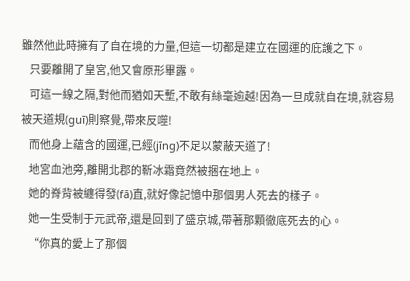雖然他此時擁有了自在境的力量,但這一切都是建立在國運的庇護之下。
    只要離開了皇宮,他又會原形畢露。
    可這一線之隔,對他而猶如天塹,不敢有絲毫逾越!因為一旦成就自在境,就容易被天道規(guī)則察覺,帶來反噬!
    而他身上蘊含的國運,已經(jīng)不足以蒙蔽天道了!
    地宮血池旁,離開北郡的靳冰霜竟然被捆在地上。
    她的脊背被纏得發(fā)直,就好像記憶中那個男人死去的樣子。
    她一生受制于元武帝,還是回到了盛京城,帶著那顆徹底死去的心。
    “你真的愛上了那個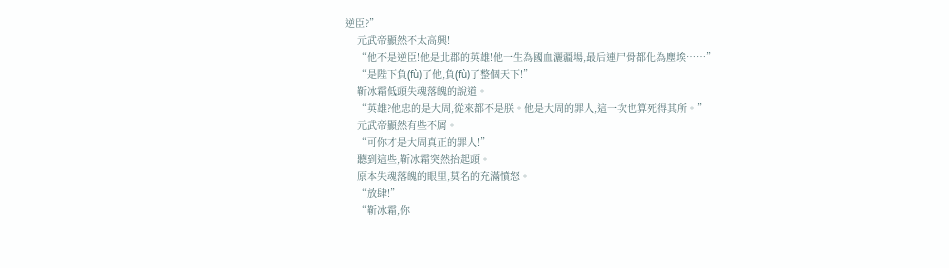逆臣?”
    元武帝顯然不太高興!
    “他不是逆臣!他是北郡的英雄!他一生為國血灑疆場,最后連尸骨都化為塵埃……”
    “是陛下負(fù)了他,負(fù)了整個天下!”
    靳冰霜低頭失魂落魄的說道。
    “英雄?他忠的是大周,從來都不是朕。他是大周的罪人,這一次也算死得其所。”
    元武帝顯然有些不屑。
    “可你才是大周真正的罪人!”
    聽到這些,靳冰霜突然抬起頭。
    原本失魂落魄的眼里,莫名的充滿憤怒。
    “放肆!”
    “靳冰霜,你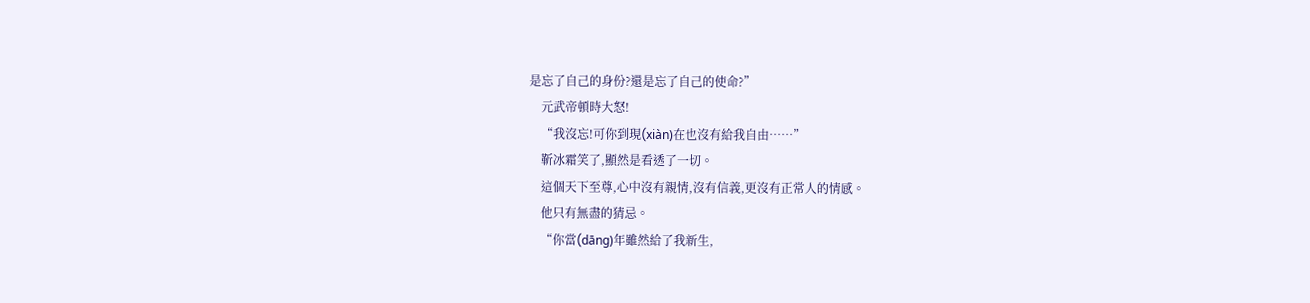是忘了自己的身份?還是忘了自己的使命?”
    元武帝頓時大怒!
    “我沒忘!可你到現(xiàn)在也沒有給我自由……”
    靳冰霜笑了,顯然是看透了一切。
    這個天下至尊,心中沒有親情,沒有信義,更沒有正常人的情感。
    他只有無盡的猜忌。
    “你當(dāng)年雖然給了我新生,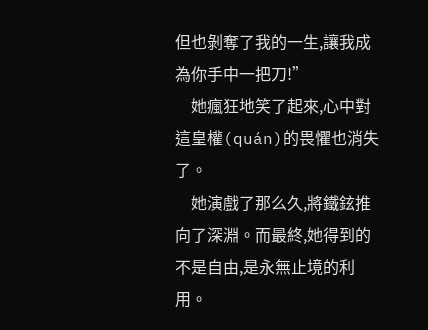但也剝奪了我的一生,讓我成為你手中一把刀!”
    她瘋狂地笑了起來,心中對這皇權(quán)的畏懼也消失了。
    她演戲了那么久,將鐵鉉推向了深淵。而最終,她得到的不是自由,是永無止境的利用。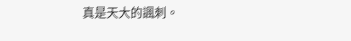真是天大的諷刺。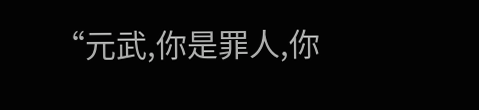“元武,你是罪人,你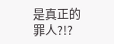是真正的罪人?!?